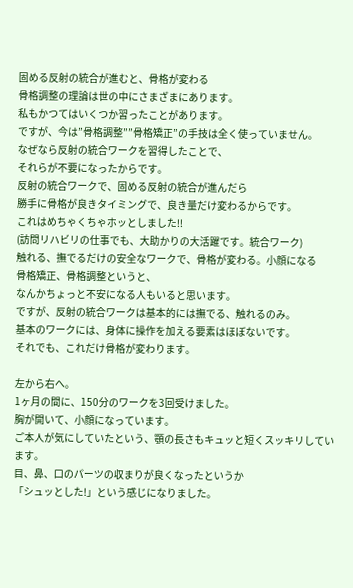固める反射の統合が進むと、骨格が変わる
骨格調整の理論は世の中にさまざまにあります。
私もかつてはいくつか習ったことがあります。
ですが、今は”骨格調整””骨格矯正”の手技は全く使っていません。
なぜなら反射の統合ワークを習得したことで、
それらが不要になったからです。
反射の統合ワークで、固める反射の統合が進んだら
勝手に骨格が良きタイミングで、良き量だけ変わるからです。
これはめちゃくちゃホッとしました!!
(訪問リハビリの仕事でも、大助かりの大活躍です。統合ワーク)
触れる、撫でるだけの安全なワークで、骨格が変わる。小顔になる
骨格矯正、骨格調整というと、
なんかちょっと不安になる人もいると思います。
ですが、反射の統合ワークは基本的には撫でる、触れるのみ。
基本のワークには、身体に操作を加える要素はほぼないです。
それでも、これだけ骨格が変わります。

左から右へ。
1ヶ月の間に、150分のワークを3回受けました。
胸が開いて、小顔になっています。
ご本人が気にしていたという、顎の長さもキュッと短くスッキリしています。
目、鼻、口のパーツの収まりが良くなったというか
「シュッとした!」という感じになりました。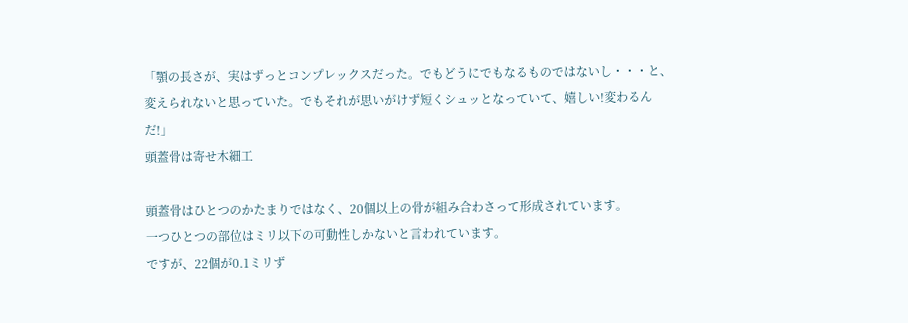「顎の長さが、実はずっとコンプレックスだった。でもどうにでもなるものではないし・・・と、変えられないと思っていた。でもそれが思いがけず短くシュッとなっていて、嬉しい!変わるんだ!」
頭蓋骨は寄せ木細工

頭蓋骨はひとつのかたまりではなく、20個以上の骨が組み合わさって形成されています。
一つひとつの部位はミリ以下の可動性しかないと言われています。
ですが、22個が0.1ミリず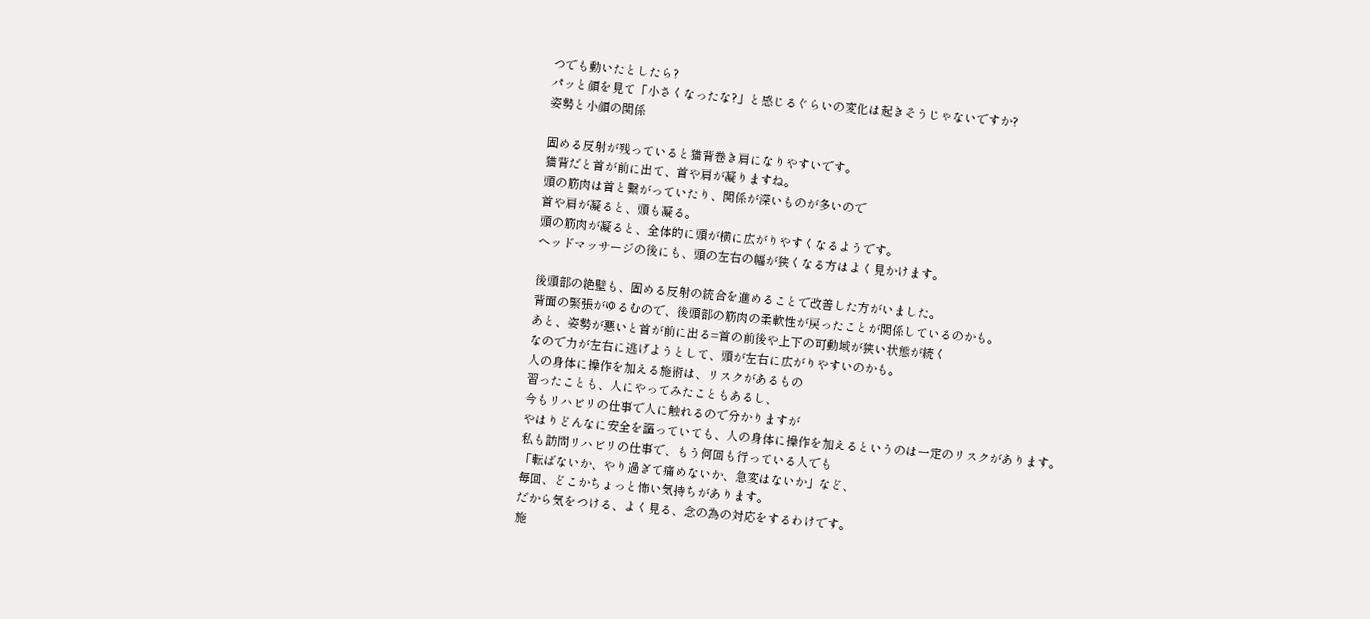つでも動いたとしたら?
パッと顔を見て「小さくなったな?」と感じるぐらいの変化は起きそうじゃないですか?
姿勢と小顔の関係

固める反射が残っていると猫背巻き肩になりやすいです。
猫背だと首が前に出て、首や肩が凝りますね。
頭の筋肉は首と繋がっていたり、関係が深いものが多いので
首や肩が凝ると、頭も凝る。
頭の筋肉が凝ると、全体的に頭が横に広がりやすくなるようです。
ヘッドマッサージの後にも、頭の左右の幅が狭くなる方はよく見かけます。

後頭部の絶壁も、固める反射の統合を進めることで改善した方がいました。
背面の緊張がゆるむので、後頭部の筋肉の柔軟性が戻ったことが関係しているのかも。
あと、姿勢が悪いと首が前に出る=首の前後や上下の可動域が狭い状態が続く
なので力が左右に逃げようとして、頭が左右に広がりやすいのかも。
人の身体に操作を加える施術は、リスクがあるもの
習ったことも、人にやってみたこともあるし、
今もリハビリの仕事で人に触れるので分かりますが
やはりどんなに安全を謳っていても、人の身体に操作を加えるというのは一定のリスクがあります。
私も訪問リハビリの仕事で、もう何回も行っている人でも
「転ばないか、やり過ぎて痛めないか、急変はないか」など、
毎回、どこかちょっと怖い気持ちがあります。
だから気をつける、よく見る、念の為の対応をするわけです。
施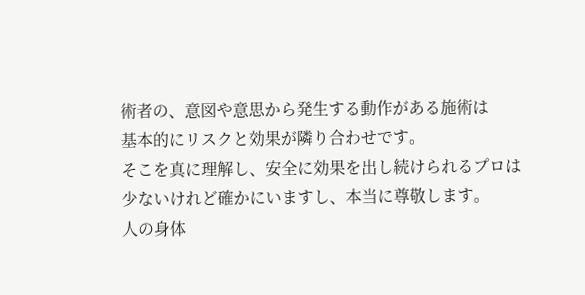術者の、意図や意思から発生する動作がある施術は
基本的にリスクと効果が隣り合わせです。
そこを真に理解し、安全に効果を出し続けられるプロは
少ないけれど確かにいますし、本当に尊敬します。
人の身体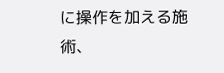に操作を加える施術、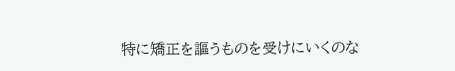特に矯正を謳うものを受けにいくのな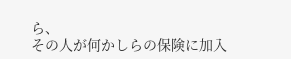ら、
その人が何かしらの保険に加入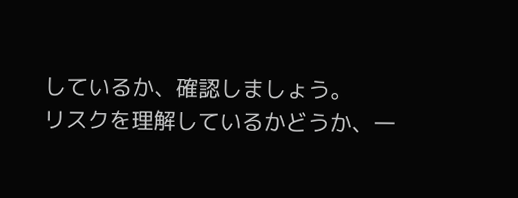しているか、確認しましょう。
リスクを理解しているかどうか、一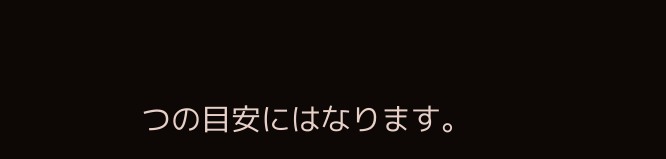つの目安にはなります。